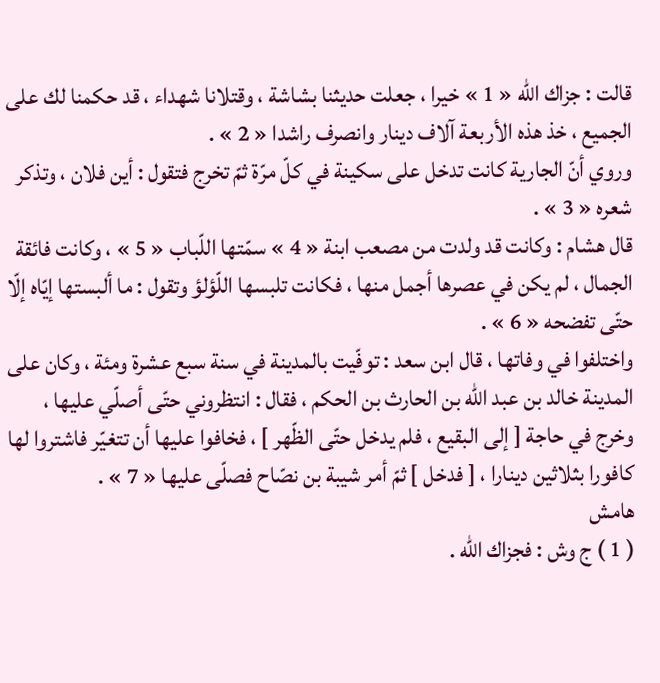قالت : جزاك اللّه « 1 » خيرا ، جعلت حديثنا بشاشة ، وقتلانا شهداء ، قد حكمنا لك على الجميع ، خذ هذه الأربعة آلاف دينار وانصرف راشدا « 2 » .
وروي أنّ الجارية كانت تدخل على سكينة في كلّ مرّة ثمّ تخرج فتقول : أين فلان ، وتذكر شعره « 3 » .
قال هشام : وكانت قد ولدت من مصعب ابنة « 4 » سمّتها اللّباب « 5 » ، وكانت فائقة الجمال ، لم يكن في عصرها أجمل منها ، فكانت تلبسها اللّؤلؤ وتقول : ما ألبستها إيّاه إلّا حتّى تفضحه « 6 » .
واختلفوا في وفاتها ، قال ابن سعد : توفّيت بالمدينة في سنة سبع عشرة ومئة ، وكان على المدينة خالد بن عبد اللّه بن الحارث بن الحكم ، فقال : انتظروني حتّى أصلّي عليها ، وخرج في حاجة [ إلى البقيع ، فلم يدخل حتّى الظّهر ] ، فخافوا عليها أن تتغيّر فاشتروا لها كافورا بثلاثين دينارا ، [ فدخل ] ثمّ أمر شيبة بن نصّاح فصلّى عليها « 7 » .
هامش
( 1 ) ج وش : فجزاك اللّه .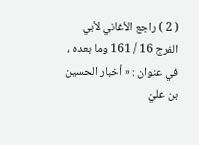( 2 ) راجع الأغاني لأبي الفرج 16 / 161 وما بعده ، في عنوان : « أخبار الحسين بن عليّ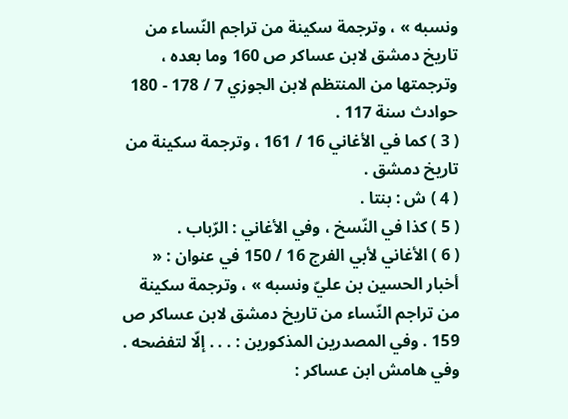ونسبه » ، وترجمة سكينة من تراجم النّساء من تاريخ دمشق لابن عساكر ص 160 وما بعده ، وترجمتها من المنتظم لابن الجوزي 7 / 178 - 180 حوادث سنة 117 .
( 3 ) كما في الأغاني 16 / 161 ، وترجمة سكينة من تاريخ دمشق .
( 4 ) ش : بنتا .
( 5 ) كذا في النّسخ ، وفي الأغاني : الرّباب .
( 6 ) الأغاني لأبي الفرج 16 / 150 في عنوان : « أخبار الحسين بن عليّ ونسبه » ، وترجمة سكينة من تراجم النّساء من تاريخ دمشق لابن عساكر ص 159 . وفي المصدرين المذكورين : . . . إلّا لتفضحه .
وفي هامش ابن عساكر :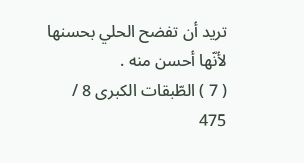تريد أن تفضح الحلي بحسنها لأنّها أحسن منه .
( 7 ) الطّبقات الكبرى 8 / 475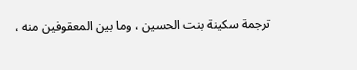ترجمة سكينة بنت الحسين ، وما بين المعقوفين منه ،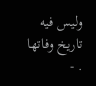وليس فيه تاريخ وفاتها . -